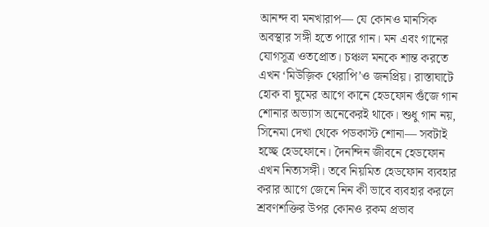আনন্দ বা মনখারাপ— যে কোনও মানসিক অবস্থার সঙ্গী হতে পারে গান। মন এবং গানের যোগসূত্র ওতপ্রোত। চঞ্চল মনকে শান্ত করতে এখন ‘মিউজ়িক থেরাপি’ও জনপ্রিয়। রাস্তাঘাটে হোক বা ঘুমের আগে কানে হেডফোন গুঁজে গান শোনার অভ্যাস অনেকেরই থাকে। শুধু গান নয়, সিনেমা দেখা থেকে পডকাস্ট শোনা— সবটাই হচ্ছে হেডফোনে। দৈনন্দিন জীবনে হেডফোন এখন নিত্যসঙ্গী। তবে নিয়মিত হেডফোন ব্যবহার করার আগে জেনে নিন কী ভাবে ব্যবহার করলে শ্রবণশক্তির উপর কোনও রকম প্রভাব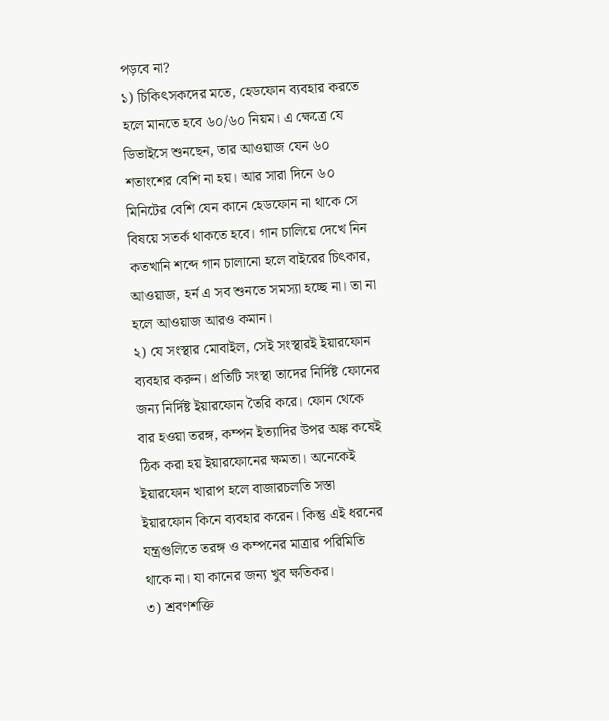পড়বে না?
১) চিকিৎসকদের মতে, হেডফোন ব্যবহার করতে হলে মানতে হবে ৬০/৬০ নিয়ম। এ ক্ষেত্রে যে ডিভাইসে শুনছেন, তার আওয়াজ যেন ৬০ শতাংশের বেশি না হয়। আর সারা দিনে ৬০ মিনিটের বেশি যেন কানে হেডফোন না থাকে সে বিষয়ে সতর্ক থাকতে হবে। গান চালিয়ে দেখে নিন কতখানি শব্দে গান চালানো হলে বাইরের চিৎকার, আওয়াজ, হর্ন এ সব শুনতে সমস্যা হচ্ছে না। তা না হলে আওয়াজ আরও কমান।
২) যে সংস্থার মোবাইল, সেই সংস্থারই ইয়ারফোন ব্যবহার করুন। প্রতিটি সংস্থা তাদের নির্দিষ্ট ফোনের জন্য নির্দিষ্ট ইয়ারফোন তৈরি করে। ফোন থেকে বার হওয়া তরঙ্গ, কম্পন ইত্যাদির উপর অঙ্ক কষেই ঠিক করা হয় ইয়ারফোনের ক্ষমতা। অনেকেই ইয়ারফোন খারাপ হলে বাজারচলতি সস্তা ইয়ারফোন কিনে ব্যবহার করেন। কিন্তু এই ধরনের যন্ত্রগুলিতে তরঙ্গ ও কম্পনের মাত্রার পরিমিতি থাকে না। যা কানের জন্য খুব ক্ষতিকর।
৩) শ্রবণশক্তি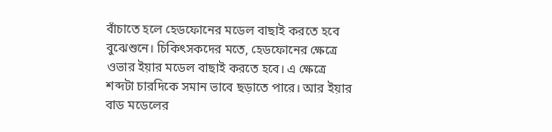বাঁচাতে হলে হেডফোনের মডেল বাছাই করতে হবে বুঝেশুনে। চিকিৎসকদের মতে, হেডফোনের ক্ষেত্রে ওভার ইয়ার মডেল বাছাই করতে হবে। এ ক্ষেত্রে শব্দটা চারদিকে সমান ভাবে ছড়াতে পারে। আর ইয়ার বাড মডেলের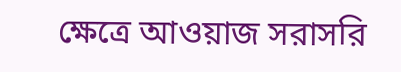ক্ষেত্রে আওয়াজ সরাসরি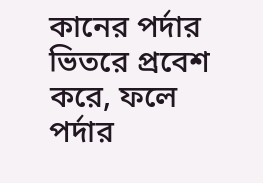কানের পর্দার ভিতরে প্রবেশ করে, ফলে পর্দার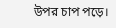উপর চাপ পড়ে।